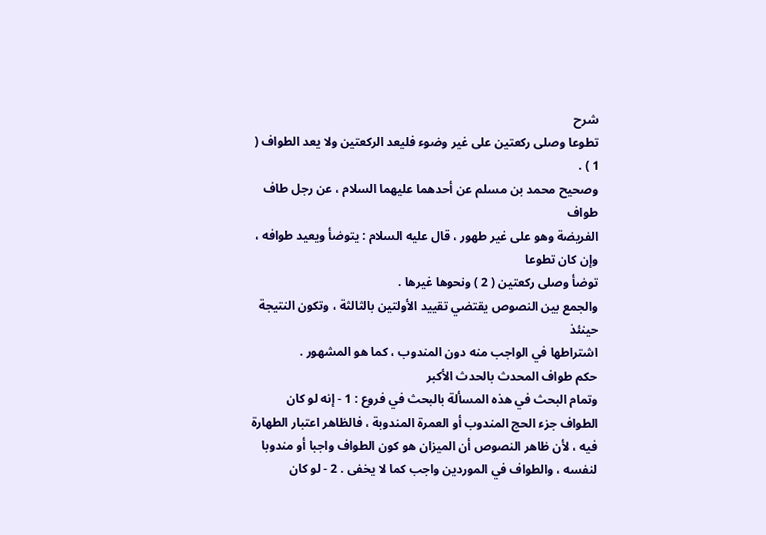شرح
تطوعا وصلى ركعتين على غير وضوء فليعد الركعتين ولا يعد الطواف ( 1 ) .
وصحيح محمد بن مسلم عن أحدهما عليهما السلام ، عن رجل طاف طواف
الفريضة وهو على غير طهور ، قال عليه السلام : يتوضأ ويعيد طوافه ، وإن كان تطوعا
توضأ وصلى ركعتين ( 2 ) ونحوها غيرها .
والجمع بين النصوص يقتضي تقييد الأولتين بالثالثة ، وتكون النتيجة حينئذ
اشتراطها في الواجب منه دون المندوب ، كما هو المشهور .
حكم طواف المحدث بالحدث الأكبر
وتمام البحث في هذه المسألة بالبحث في فروع : 1 - إنه لو كان الطواف جزء الحج المندوب أو العمرة المندوبة ، فالظاهر اعتبار الطهارة فيه ، لأن ظاهر النصوص أن الميزان هو كون الطواف واجبا أو مندوبا لنفسه ، والطواف في الموردين واجب كما لا يخفى . 2 - لو كان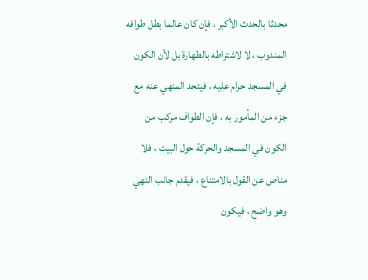محدثا بالحدث الأكبر ، فإن كان عالما بطل طوافه المندوب ، لا لاشتراطه بالطهارة بل لأن الكون في المسجد حرام عليه ، فيتحد المنهي عنه مع جزء من المأمور به ، فإن الطواف مركب من الكون في المسجد والحركة حول البيت ، فلا مناص عن القول بالامتناع ، فيقدم جانب النهي وهو واضح ، فيكون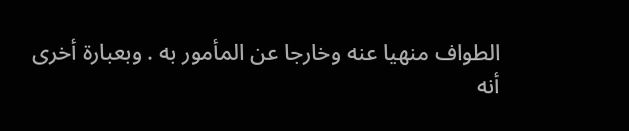الطواف منهيا عنه وخارجا عن المأمور به . وبعبارة أخرى أنه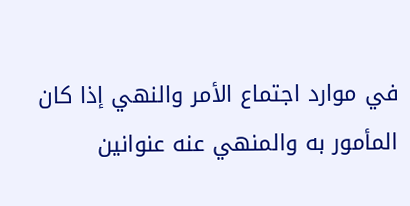في موارد اجتماع الأمر والنهي إذا كان المأمور به والمنهي عنه عنوانين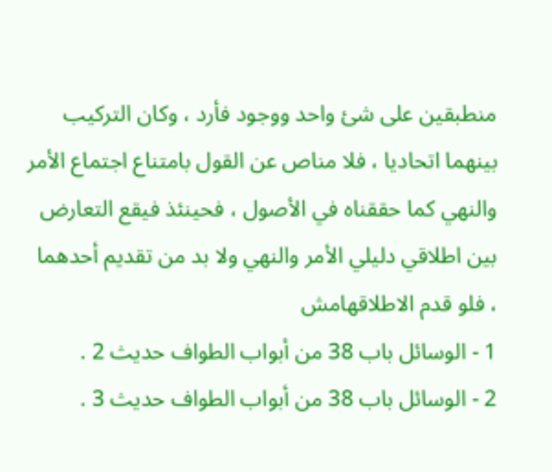منطبقين على شئ واحد ووجود فأرد ، وكان التركيب بينهما اتحاديا ، فلا مناص عن القول بامتناع اجتماع الأمر والنهي كما حققناه في الأصول ، فحينئذ فيقع التعارض بين اطلاقي دليلي الأمر والنهي ولا بد من تقديم أحدهما ، فلو قدم الاطلاقهامش
1 - الوسائل باب 38 من أبواب الطواف حديث 2 .
2 - الوسائل باب 38 من أبواب الطواف حديث 3 .